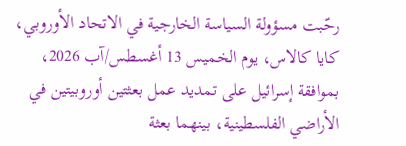رحّبت مسؤولة السياسة الخارجية في الاتحاد الأوروبي، كايا كالاس، يوم الخميس 13 أغسطس/آب 2026، بموافقة إسرائيل على تمديد عمل بعثتين أوروبيتين في الأراضي الفلسطينية، بينهما بعثة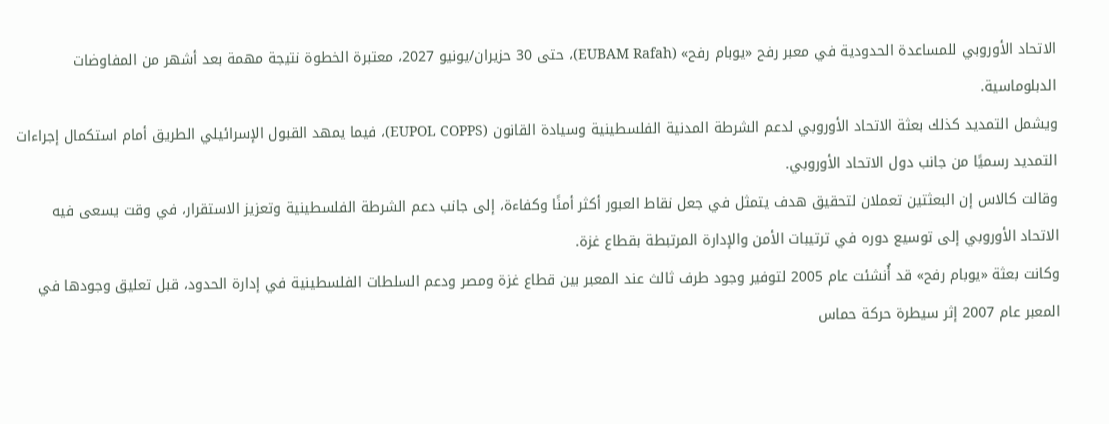الاتحاد الأوروبي للمساعدة الحدودية في معبر رفح «يوبام رفح» (EUBAM Rafah)، حتى 30 حزيران/يونيو 2027، معتبرة الخطوة نتيجة مهمة بعد أشهر من المفاوضات الدبلوماسية.
ويشمل التمديد كذلك بعثة الاتحاد الأوروبي لدعم الشرطة المدنية الفلسطينية وسيادة القانون (EUPOL COPPS)، فيما يمهد القبول الإسرائيلي الطريق أمام استكمال إجراءات التمديد رسميًا من جانب دول الاتحاد الأوروبي.
وقالت كالاس إن البعثتين تعملان لتحقيق هدف يتمثل في جعل نقاط العبور أكثر أمنًا وكفاءة، إلى جانب دعم الشرطة الفلسطينية وتعزيز الاستقرار، في وقت يسعى فيه الاتحاد الأوروبي إلى توسيع دوره في ترتيبات الأمن والإدارة المرتبطة بقطاع غزة.
وكانت بعثة «يوبام رفح» قد أُنشئت عام 2005 لتوفير وجود طرف ثالث عند المعبر بين قطاع غزة ومصر ودعم السلطات الفلسطينية في إدارة الحدود، قبل تعليق وجودها في المعبر عام 2007 إثر سيطرة حركة حماس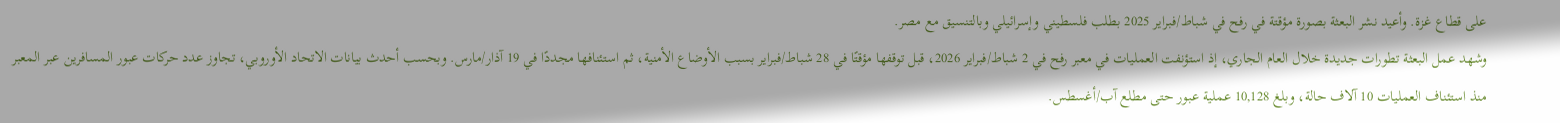على قطاع غزة. وأعيد نشر البعثة بصورة مؤقتة في رفح في شباط/فبراير 2025 بطلب فلسطيني وإسرائيلي وبالتنسيق مع مصر.
وشهد عمل البعثة تطورات جديدة خلال العام الجاري، إذ استؤنفت العمليات في معبر رفح في 2 شباط/فبراير 2026، قبل توقفها مؤقتًا في 28 شباط/فبراير بسبب الأوضاع الأمنية، ثم استئنافها مجددًا في 19 آذار/مارس. وبحسب أحدث بيانات الاتحاد الأوروبي، تجاوز عدد حركات عبور المسافرين عبر المعبر منذ استئناف العمليات 10 آلاف حالة، وبلغ 10,128 عملية عبور حتى مطلع آب/أغسطس.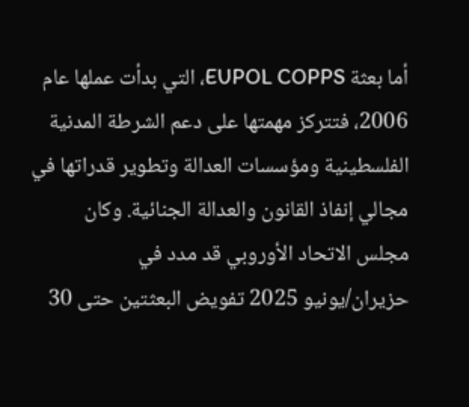أما بعثة EUPOL COPPS، التي بدأت عملها عام 2006، فتتركز مهمتها على دعم الشرطة المدنية الفلسطينية ومؤسسات العدالة وتطوير قدراتها في مجالي إنفاذ القانون والعدالة الجنائية. وكان مجلس الاتحاد الأوروبي قد مدد في حزيران/يونيو 2025 تفويض البعثتين حتى 30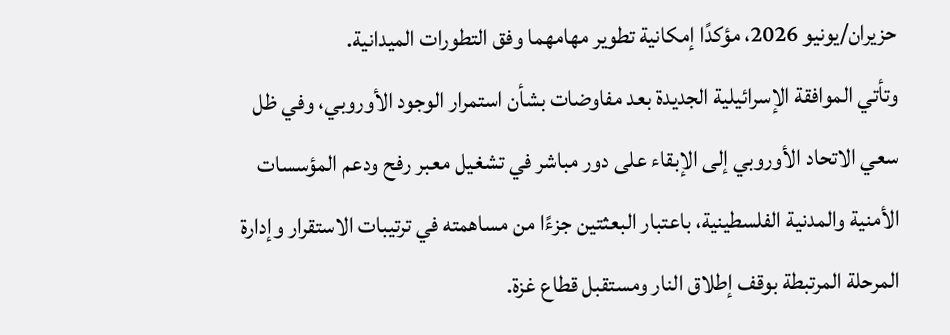حزيران/يونيو 2026، مؤكدًا إمكانية تطوير مهامهما وفق التطورات الميدانية.
وتأتي الموافقة الإسرائيلية الجديدة بعد مفاوضات بشأن استمرار الوجود الأوروبي، وفي ظل سعي الاتحاد الأوروبي إلى الإبقاء على دور مباشر في تشغيل معبر رفح ودعم المؤسسات الأمنية والمدنية الفلسطينية، باعتبار البعثتين جزءًا من مساهمته في ترتيبات الاستقرار وإدارة المرحلة المرتبطة بوقف إطلاق النار ومستقبل قطاع غزة.